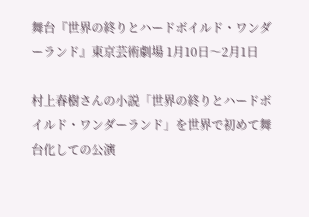舞台『世界の終りとハードボイルド・ワンダーランド』東京芸術劇場 1月10日〜2月1日

村上春樹さんの小説「世界の終りとハードボイルド・ワンダーランド」を世界で初めて舞台化しての公演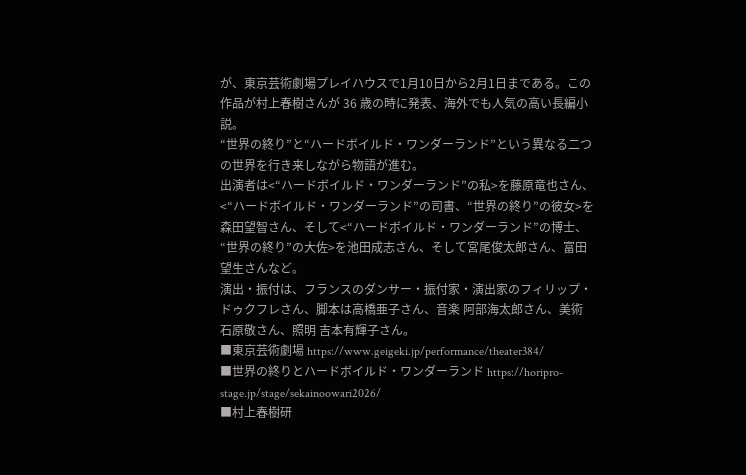が、東京芸術劇場プレイハウスで1月10日から2月1日まである。この作品が村上春樹さんが 36 歳の時に発表、海外でも人気の高い長編小説。
“世界の終り”と“ハードボイルド・ワンダーランド”という異なる二つの世界を行き来しながら物語が進む。
出演者は<“ハードボイルド・ワンダーランド”の私>を藤原竜也さん、<“ハードボイルド・ワンダーランド”の司書、“世界の終り”の彼女>を森田望智さん、そして<“ハードボイルド・ワンダーランド”の博士、“世界の終り”の大佐>を池田成志さん、そして宮尾俊太郎さん、富田望生さんなど。
演出・振付は、フランスのダンサー・振付家・演出家のフィリップ・ドゥクフレさん、脚本は高橋亜子さん、音楽 阿部海太郎さん、美術 石原敬さん、照明 吉本有輝子さん。
■東京芸術劇場 https://www.geigeki.jp/performance/theater384/
■世界の終りとハードボイルド・ワンダーランド https://horipro-stage.jp/stage/sekainoowari2026/
■村上春樹研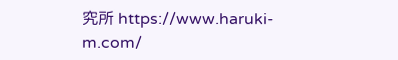究所 https://www.haruki-m.com/